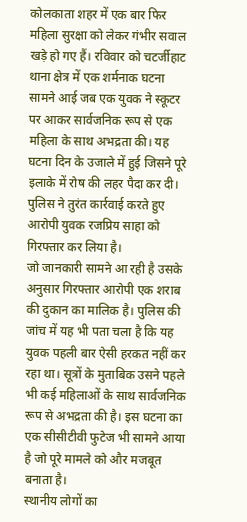कोलकाता शहर में एक बार फिर महिला सुरक्षा को लेकर गंभीर सवाल खड़े हो गए हैं। रविवार को चटर्जीहाट थाना क्षेत्र में एक शर्मनाक घटना सामने आई जब एक युवक ने स्कूटर पर आकर सार्वजनिक रूप से एक महिला के साथ अभद्रता की। यह घटना दिन के उजाले में हुई जिसने पूरे इलाके में रोष की लहर पैदा कर दी। पुलिस ने तुरंत कार्रवाई करते हुए आरोपी युवक रजप्रिय साहा को गिरफ्तार कर लिया है।
जो जानकारी सामने आ रही है उसके अनुसार गिरफ्तार आरोपी एक शराब की दुकान का मालिक है। पुलिस की जांच में यह भी पता चला है कि यह युवक पहली बार ऐसी हरकत नहीं कर रहा था। सूत्रों के मुताबिक उसने पहले भी कई महिलाओं के साथ सार्वजनिक रूप से अभद्रता की है। इस घटना का एक सीसीटीवी फुटेज भी सामने आया है जो पूरे मामले को और मजबूत बनाता है।
स्थानीय लोगों का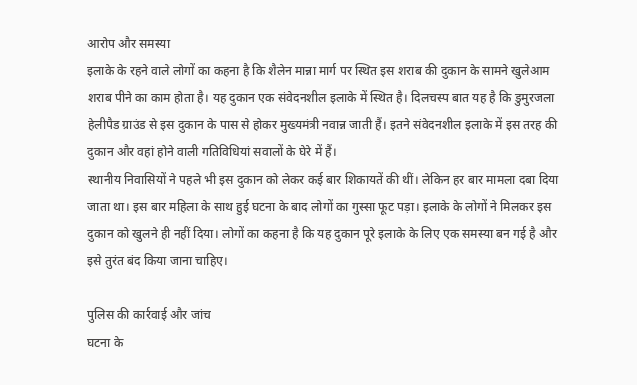आरोप और समस्या
इलाके के रहने वाले लोगों का कहना है कि शैलेन मान्ना मार्ग पर स्थित इस शराब की दुकान के सामने खुलेआम शराब पीने का काम होता है। यह दुकान एक संवेदनशील इलाके में स्थित है। दिलचस्प बात यह है कि डुमुरजला हेलीपैड ग्राउंड से इस दुकान के पास से होकर मुख्यमंत्री नवान्न जाती हैं। इतने संवेदनशील इलाके में इस तरह की दुकान और वहां होने वाली गतिविधियां सवालों के घेरे में हैं।
स्थानीय निवासियों ने पहले भी इस दुकान को लेकर कई बार शिकायतें की थीं। लेकिन हर बार मामला दबा दिया जाता था। इस बार महिला के साथ हुई घटना के बाद लोगों का गुस्सा फूट पड़ा। इलाके के लोगों ने मिलकर इस दुकान को खुलने ही नहीं दिया। लोगों का कहना है कि यह दुकान पूरे इलाके के लिए एक समस्या बन गई है और इसे तुरंत बंद किया जाना चाहिए।

पुलिस की कार्रवाई और जांच
घटना के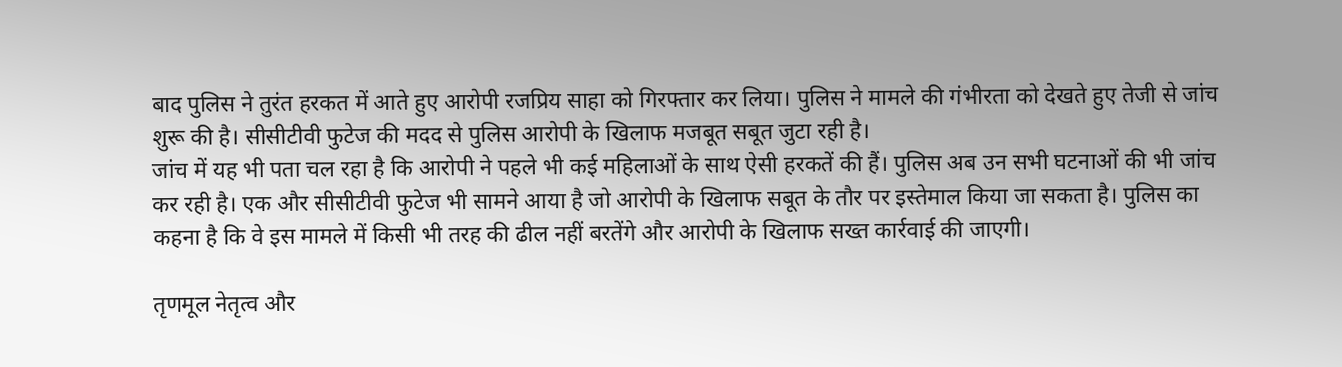बाद पुलिस ने तुरंत हरकत में आते हुए आरोपी रजप्रिय साहा को गिरफ्तार कर लिया। पुलिस ने मामले की गंभीरता को देखते हुए तेजी से जांच शुरू की है। सीसीटीवी फुटेज की मदद से पुलिस आरोपी के खिलाफ मजबूत सबूत जुटा रही है।
जांच में यह भी पता चल रहा है कि आरोपी ने पहले भी कई महिलाओं के साथ ऐसी हरकतें की हैं। पुलिस अब उन सभी घटनाओं की भी जांच कर रही है। एक और सीसीटीवी फुटेज भी सामने आया है जो आरोपी के खिलाफ सबूत के तौर पर इस्तेमाल किया जा सकता है। पुलिस का कहना है कि वे इस मामले में किसी भी तरह की ढील नहीं बरतेंगे और आरोपी के खिलाफ सख्त कार्रवाई की जाएगी।

तृणमूल नेतृत्व और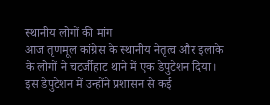स्थानीय लोगों की मांग
आज तृणमूल कांग्रेस के स्थानीय नेतृत्व और इलाके के लोगों ने चटर्जीहाट थाने में एक डेपुटेशन दिया। इस डेपुटेशन में उन्होंने प्रशासन से कई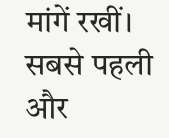मांगें रखीं। सबसे पहली और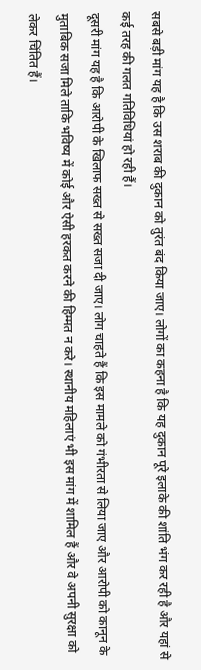सबसे बड़ी मांग यह है कि उस शराब की दुकान को तुरंत बंद किया जाए। लोगों का कहना है कि यह दुकान पूरे इलाके की शांति भंग कर रही है और यहां से कई तरह की गलत गतिविधियां हो रही हैं।
दूसरी मांग यह है कि आरोपी के खिलाफ सख्त से सख्त सजा दी जाए। लोग चाहते हैं कि इस मामले को गंभीरता से लिया जाए और आरोपी को कानून के मुताबिक सजा मिले ताकि भविष्य में कोई और ऐसी हरकत करने की हिम्मत न करे। स्थानीय महिलाएं भी इस मांग में शामिल हैं और वे अपनी सुरक्षा को लेकर चिंतित हैं।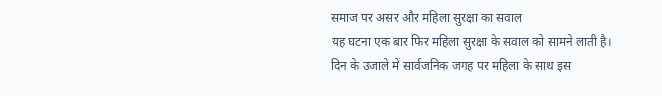समाज पर असर और महिला सुरक्षा का सवाल
यह घटना एक बार फिर महिला सुरक्षा के सवाल को सामने लाती है। दिन के उजाले में सार्वजनिक जगह पर महिला के साथ इस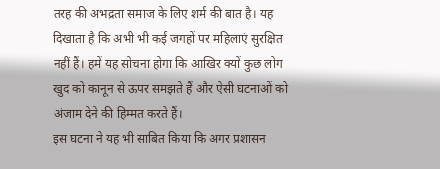तरह की अभद्रता समाज के लिए शर्म की बात है। यह दिखाता है कि अभी भी कई जगहों पर महिलाएं सुरक्षित नहीं हैं। हमें यह सोचना होगा कि आखिर क्यों कुछ लोग खुद को कानून से ऊपर समझते हैं और ऐसी घटनाओं को अंजाम देने की हिम्मत करते हैं।
इस घटना ने यह भी साबित किया कि अगर प्रशासन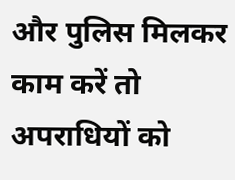और पुलिस मिलकर काम करें तो अपराधियों को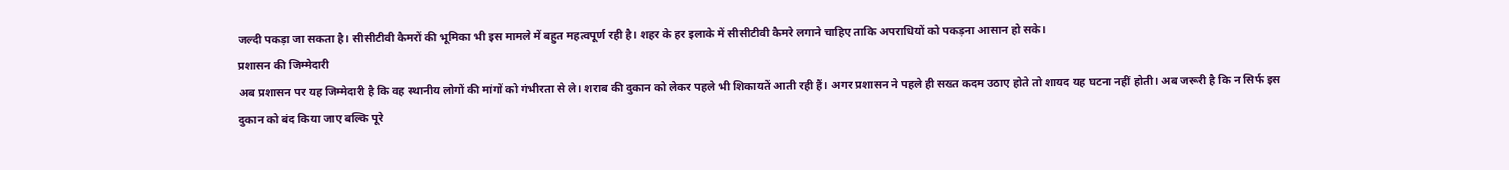जल्दी पकड़ा जा सकता है। सीसीटीवी कैमरों की भूमिका भी इस मामले में बहुत महत्वपूर्ण रही है। शहर के हर इलाके में सीसीटीवी कैमरे लगाने चाहिए ताकि अपराधियों को पकड़ना आसान हो सके।
प्रशासन की जिम्मेदारी
अब प्रशासन पर यह जिम्मेदारी है कि वह स्थानीय लोगों की मांगों को गंभीरता से ले। शराब की दुकान को लेकर पहले भी शिकायतें आती रही हैं। अगर प्रशासन ने पहले ही सख्त कदम उठाए होते तो शायद यह घटना नहीं होती। अब जरूरी है कि न सिर्फ इस दुकान को बंद किया जाए बल्कि पूरे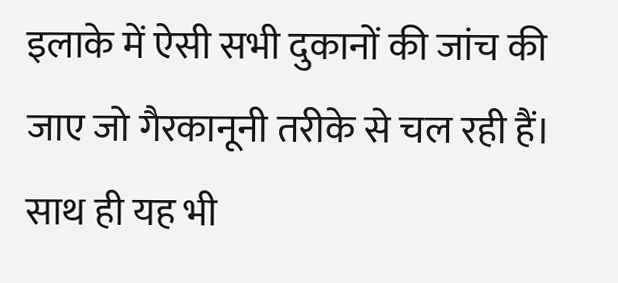इलाके में ऐसी सभी दुकानों की जांच की जाए जो गैरकानूनी तरीके से चल रही हैं।
साथ ही यह भी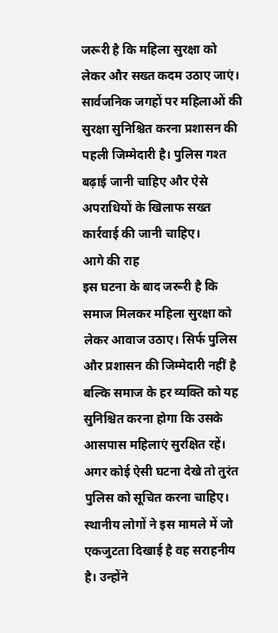जरूरी है कि महिला सुरक्षा को लेकर और सख्त कदम उठाए जाएं। सार्वजनिक जगहों पर महिलाओं की सुरक्षा सुनिश्चित करना प्रशासन की पहली जिम्मेदारी है। पुलिस गश्त बढ़ाई जानी चाहिए और ऐसे अपराधियों के खिलाफ सख्त कार्रवाई की जानी चाहिए।
आगे की राह
इस घटना के बाद जरूरी है कि समाज मिलकर महिला सुरक्षा को लेकर आवाज उठाए। सिर्फ पुलिस और प्रशासन की जिम्मेदारी नहीं है बल्कि समाज के हर व्यक्ति को यह सुनिश्चित करना होगा कि उसके आसपास महिलाएं सुरक्षित रहें। अगर कोई ऐसी घटना देखे तो तुरंत पुलिस को सूचित करना चाहिए।
स्थानीय लोगों ने इस मामले में जो एकजुटता दिखाई है वह सराहनीय है। उन्होंने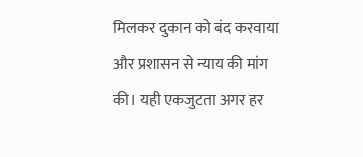मिलकर दुकान को बंद करवाया और प्रशासन से न्याय की मांग की। यही एकजुटता अगर हर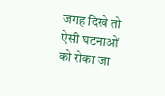जगह दिखे तो ऐसी घटनाओं को रोका जा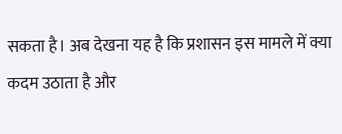सकता है। अब देखना यह है कि प्रशासन इस मामले में क्या कदम उठाता है और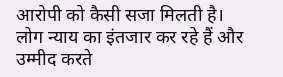आरोपी को कैसी सजा मिलती है। लोग न्याय का इंतजार कर रहे हैं और उम्मीद करते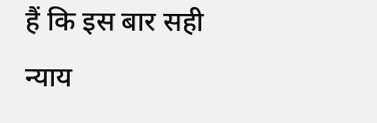हैं कि इस बार सही न्याय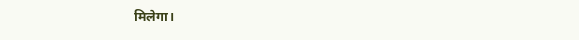मिलेगा।